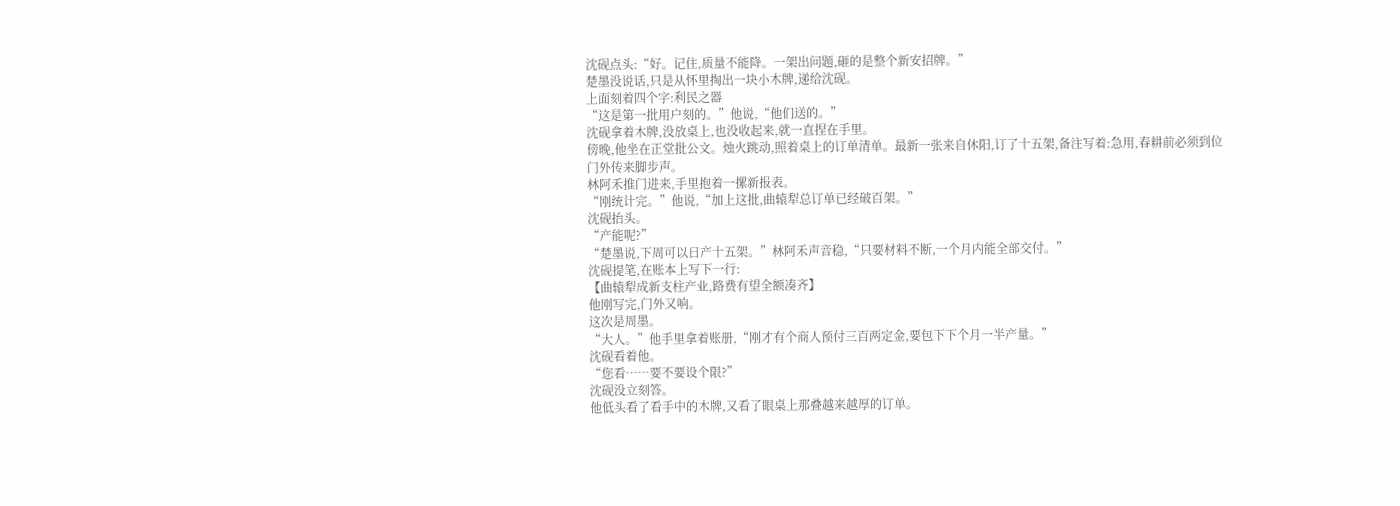沈砚点头:“好。记住,质量不能降。一架出问题,砸的是整个新安招牌。”
楚墨没说话,只是从怀里掏出一块小木牌,递给沈砚。
上面刻着四个字:利民之器
“这是第一批用户刻的。”他说,“他们送的。”
沈砚拿着木牌,没放桌上,也没收起来,就一直捏在手里。
傍晚,他坐在正堂批公文。烛火跳动,照着桌上的订单清单。最新一张来自休阳,订了十五架,备注写着:急用,春耕前必须到位
门外传来脚步声。
林阿禾推门进来,手里抱着一摞新报表。
“刚统计完。”他说,“加上这批,曲辕犁总订单已经破百架。”
沈砚抬头。
“产能呢?”
“楚墨说,下周可以日产十五架。”林阿禾声音稳,“只要材料不断,一个月内能全部交付。”
沈砚提笔,在账本上写下一行:
【曲辕犁成新支柱产业,路费有望全额凑齐】
他刚写完,门外又响。
这次是周墨。
“大人。”他手里拿着账册,“刚才有个商人预付三百两定金,要包下下个月一半产量。”
沈砚看着他。
“您看……要不要设个限?”
沈砚没立刻答。
他低头看了看手中的木牌,又看了眼桌上那叠越来越厚的订单。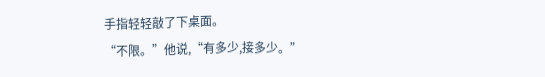手指轻轻敲了下桌面。
“不限。”他说,“有多少,接多少。”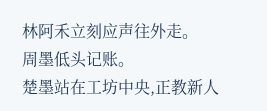林阿禾立刻应声往外走。
周墨低头记账。
楚墨站在工坊中央,正教新人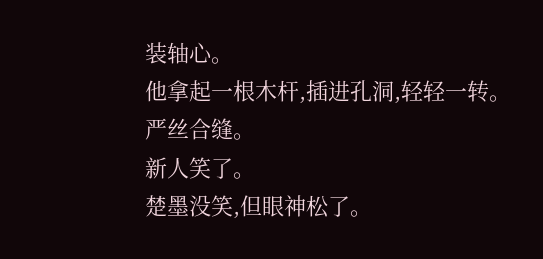装轴心。
他拿起一根木杆,插进孔洞,轻轻一转。
严丝合缝。
新人笑了。
楚墨没笑,但眼神松了。